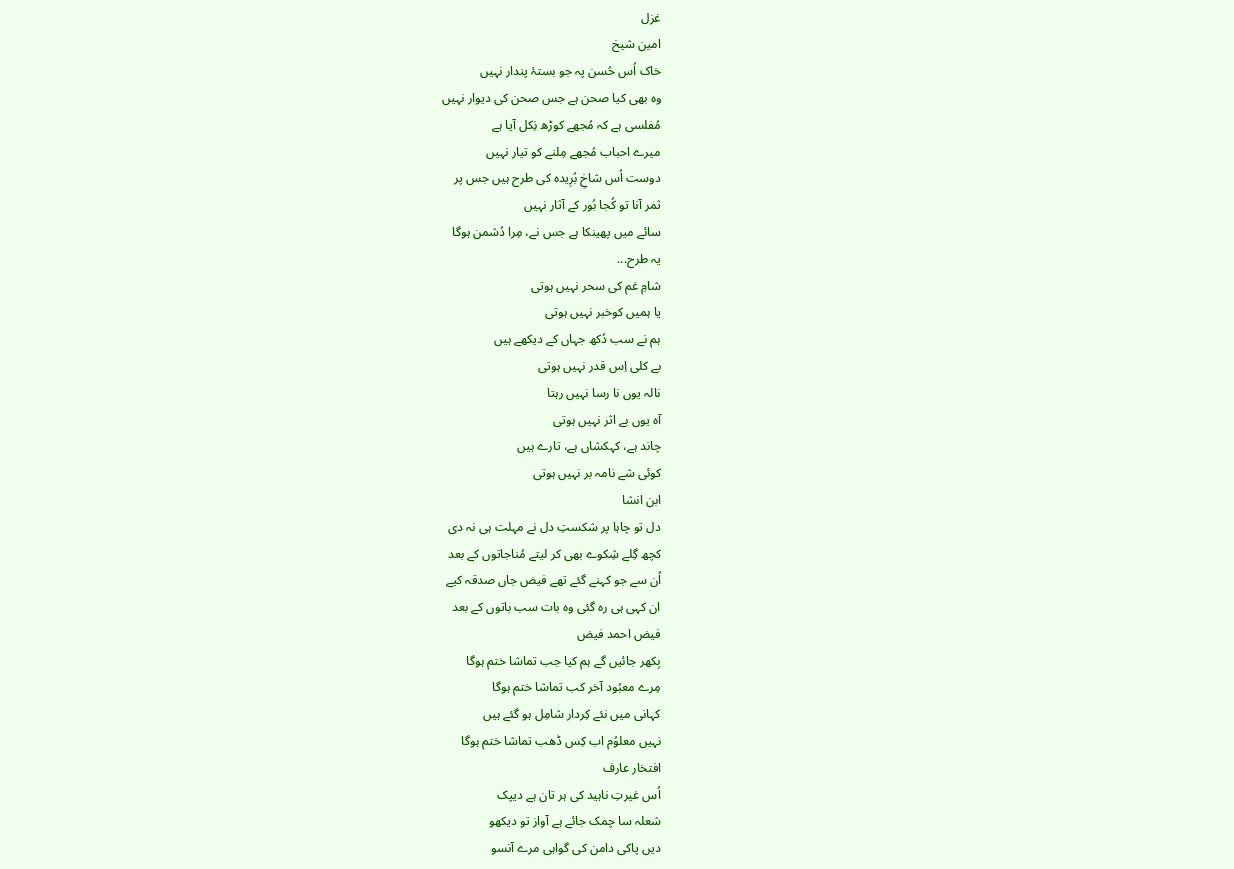غزل
امین شیخ
خاک اُس حُسن پہ جو بستۂ پندار نہیں
وہ بھی کیا صحن ہے جس صحن کی دیوار نہیں
مُفلسی ہے کہ مُجھے کوڑھ نِکل آیا ہے
میرے احباب مُجھے مِلنے کو تیار نہیں
دوست اُس شاخِ بُرِیدہ کی طرح ہیں جس پر
ثمر آنا تو کُجا بُور کے آثار نہیں
سائے میں پھینکا ہے جس نے، مِرا دُشمن ہوگا
یہ طرح...
شامِ غم کی سحر نہیں ہوتی
یا ہمیں کوخبر نہیں ہوتی
ہم نے سب دُکھ جہاں کے دیکھے ہیں
بے کلی اِس قدر نہیں ہوتی
نالہ یوں نا رسا نہیں رہتا
آہ یوں بے اثر نہیں ہوتی
چاند ہے، کہکشاں ہے، تارے ہیں
کوئی شے نامہ بر نہیں ہوتی
ابن انشا
دل تو چاہا پر شکستِ دل نے مہلت ہی نہ دی
کچھ گِلے شِکوے بھی کر لیتے مُناجاتوں کے بعد
اُن سے جو کہنے گئے تھے فیض جاں صدقہ کیے
ان کہی ہی رہ گئی وہ بات سب باتوں کے بعد
فیض احمد فیض
بِکھر جائیں گے ہم کیا جب تماشا ختم ہوگا
مِرے معبُود آخر کب تماشا ختم ہوگا
کہانی میں نئے کِردار شامِل ہو گئے ہیں
نہیں معلوُم اب کِس ڈھب تماشا ختم ہوگا
افتخار عارف
اُس غیرتِ ناہید کی ہر تان ہے دیپک
شعلہ سا چمک جائے ہے آواز تو دیکھو
دیں پاکی دامن کی گواہی مرے آنسو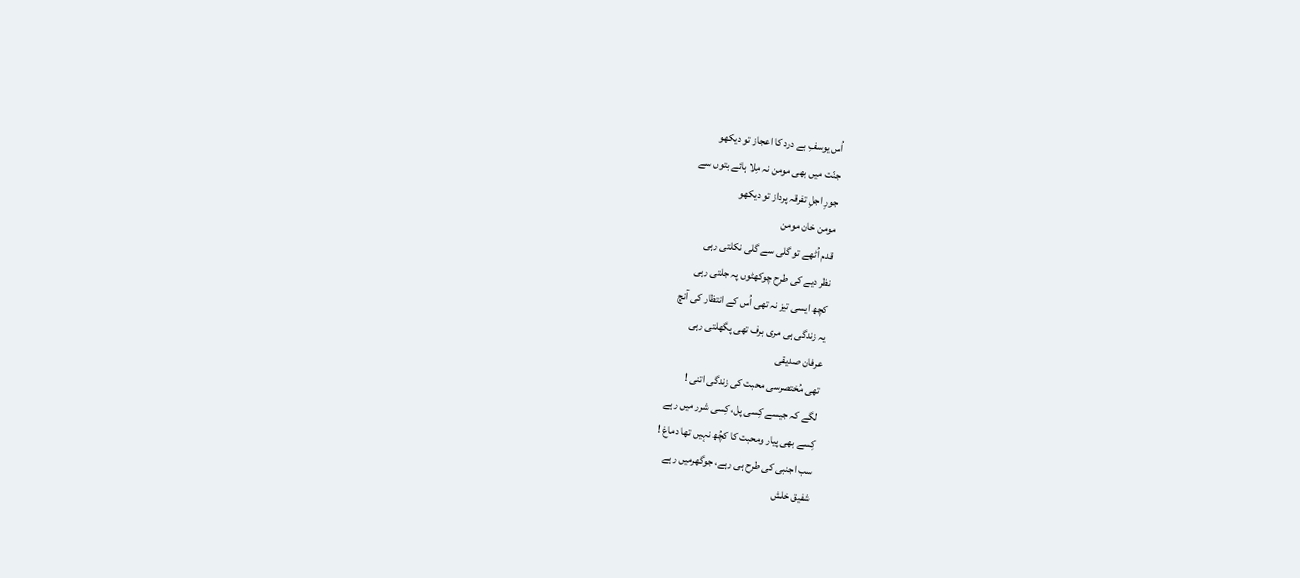اُس یوسفِ بے درد کا اعجاز تو دیکھو
جنّت میں بھی مومن نہ مِلا ہائے بتوں سے
جورِ اجلِ تفرقہ پرداز تو دیکھو
مومن خان مومن
قدم اُٹھے تو گلی سے گلی نکلتی رہی
نظر دیے کی طرح چوکھٹوں پہ جلتی رہی
کچھ ایسی تیز نہ تھی اُس کے انتظار کی آنچ
یہ زندگی ہی مری برف تھی پگھلتی رہی
عرفان صدیقی
تھی مُختصرسی محبت کی زندگی اتنی !
لگے کہ جیسے کِسی پل، کِسی شرر میں رہے
کِسے بھی پیار ومحبت کا کچُھ نہیں تھا دماغ !
سب اجنبی کی طرح ہی رہے، جوگھرمیں رہے
شفیق خلش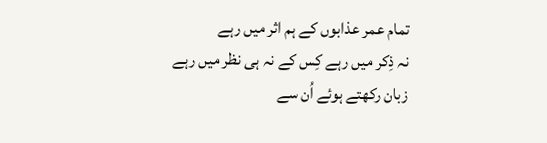تمام عمر عذابوں کے ہم اثر میں رہے
نہ ذِکر میں رہے کِس کے نہ ہی نظر میں رہے
زبان رکھتے ہوئے اُن سے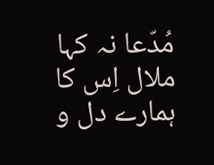مُدّعا نہ کہا
ملال اِس کا ہمارے دل و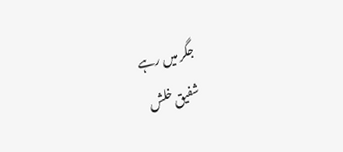جگر میں رہے
شفیق خلش